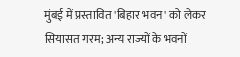मुंबई में प्रस्तावित 'बिहार भवन' को लेकर सियासत गरम; अन्य राज्यों के भवनों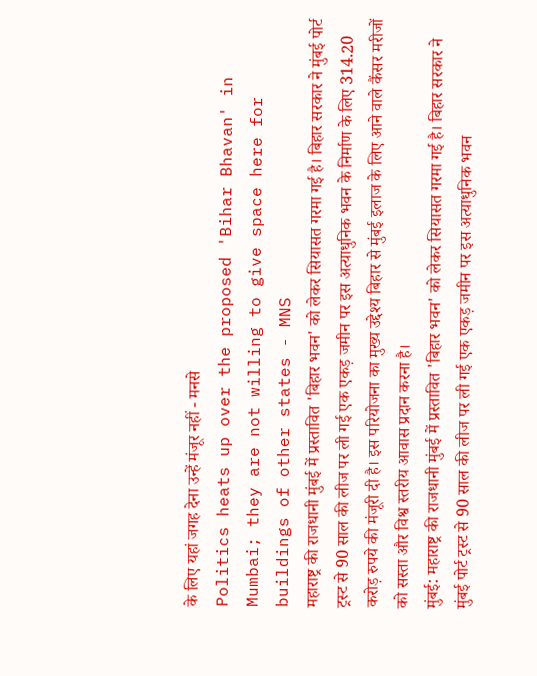के लिए यहां जगह देना उन्हें मंजूर नहीं - मनसे
Politics heats up over the proposed 'Bihar Bhavan' in Mumbai; they are not willing to give space here for buildings of other states - MNS
महाराष्ट्र की राजधानी मुंबई में प्रस्तावित 'बिहार भवन' को लेकर सियासत गरमा गई है। बिहार सरकार ने मुंबई पोर्ट ट्रस्ट से 90 साल की लीज पर ली गई एक एकड़ जमीन पर इस अत्याधुनिक भवन के निर्माण के लिए 314.20 करोड़ रुपये की मंजूरी दी है। इस परियोजना का मुख्य उद्देश्य बिहार से मुंबई इलाज के लिए आने वाले कैंसर मरीजों को सस्ता और विश्व स्तरीय आवास प्रदान करना है।
मुंबई: महाराष्ट्र की राजधानी मुंबई में प्रस्तावित 'बिहार भवन' को लेकर सियासत गरमा गई है। बिहार सरकार ने मुंबई पोर्ट ट्रस्ट से 90 साल की लीज पर ली गई एक एकड़ जमीन पर इस अत्याधुनिक भवन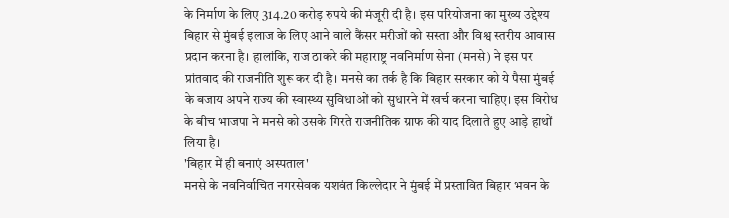के निर्माण के लिए 314.20 करोड़ रुपये की मंजूरी दी है। इस परियोजना का मुख्य उद्देश्य बिहार से मुंबई इलाज के लिए आने वाले कैंसर मरीजों को सस्ता और विश्व स्तरीय आवास प्रदान करना है। हालांकि, राज ठाकरे की महाराष्ट्र नवनिर्माण सेना (मनसे) ने इस पर प्रांतवाद की राजनीति शुरू कर दी है। मनसे का तर्क है कि बिहार सरकार को ये पैसा मुंबई के बजाय अपने राज्य की स्वास्थ्य सुविधाओं को सुधारने में खर्च करना चाहिए। इस विरोध के बीच भाजपा ने मनसे को उसके गिरते राजनीतिक ग्राफ की याद दिलाते हुए आड़े हाथों लिया है।
'बिहार में ही बनाएं अस्पताल'
मनसे के नवनिर्वाचित नगरसेवक यशवंत किल्लेदार ने मुंबई में प्रस्तावित बिहार भवन के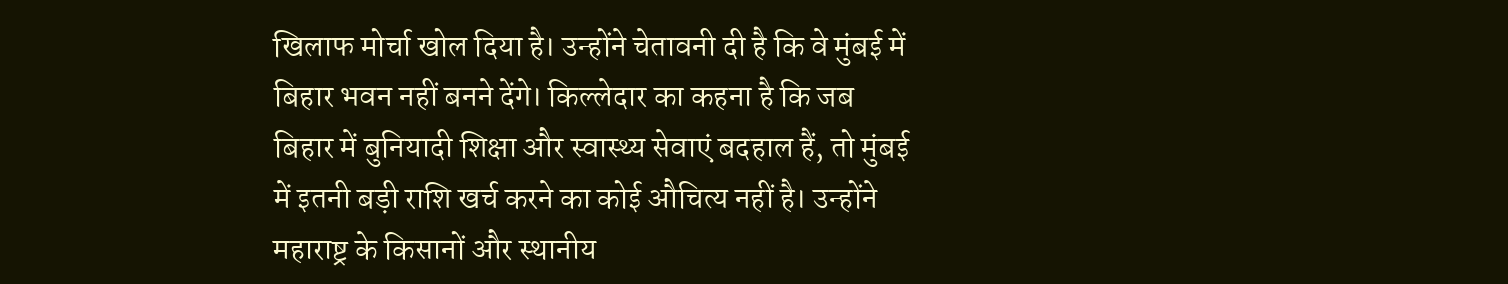खिलाफ मोर्चा खोल दिया है। उन्होंने चेतावनी दी है कि वे मुंबई में बिहार भवन नहीं बनने देंगे। किल्लेदार का कहना है कि जब बिहार में बुनियादी शिक्षा और स्वास्थ्य सेवाएं बदहाल हैं, तो मुंबई में इतनी बड़ी राशि खर्च करने का कोई औचित्य नहीं है। उन्होंने महाराष्ट्र के किसानों और स्थानीय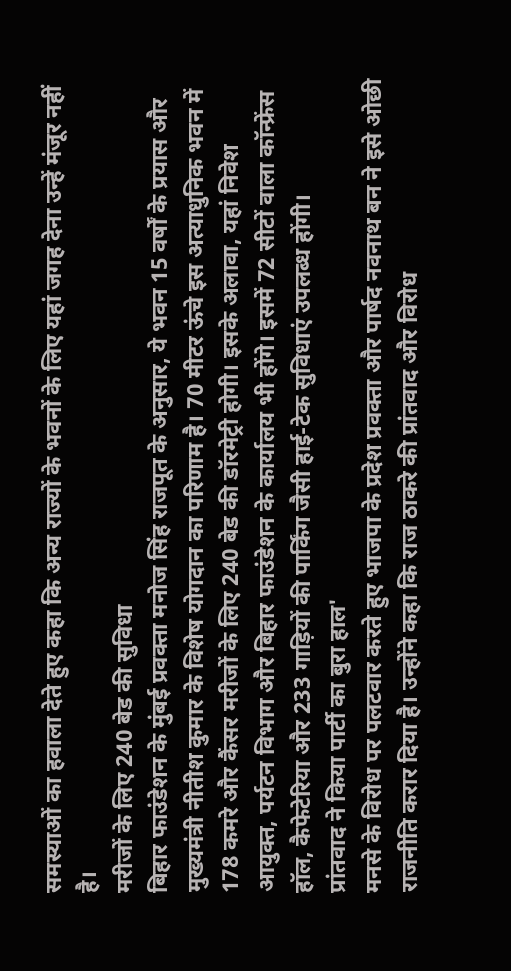समस्याओं का हवाला देते हुए कहा कि अन्य राज्यों के भवनों के लिए यहां जगह देना उन्हें मंजूर नहीं है।
मरीजों के लिए 240 बेड की सुविधा
बिहार फाउंडेशन के मुंबई प्रवक्ता मनोज सिंह राजपूत के अनुसार, ये भवन 15 वर्षों के प्रयास और मुख्यमंत्री नीतीश कुमार के विशेष योगदान का परिणाम है। 70 मीटर ऊंचे इस अत्याधुनिक भवन में 178 कमरे और कैंसर मरीजों के लिए 240 बेड की डॉरमेट्री होगी। इसके अलावा, यहां निवेश आयुक्त, पर्यटन विभाग और बिहार फाउंडेशन के कार्यालय भी होंगे। इसमें 72 सीटों वाला कॉन्फ्रेंस हॉल, कैफेटेरिया और 233 गाड़ियों की पार्किंग जैसी हाई-टेक सुविधाएं उपलब्ध होंगी।
प्रांतवाद ने किया पार्टी का बुरा हाल'
मनसे के विरोध पर पलटवार करते हुए भाजपा के प्रदेश प्रवक्ता और पार्षद नवनाथ बन ने इसे ओछी राजनीति करार दिया है। उन्होंने कहा कि राज ठाकरे की प्रांतवाद और विरोध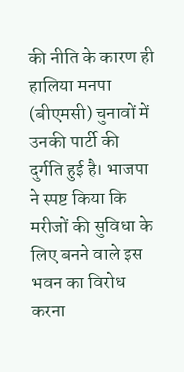की नीति के कारण ही हालिया मनपा (बीएमसी) चुनावों में उनकी पार्टी की दुर्गति हुई है। भाजपा ने स्पष्ट किया कि मरीजों की सुविधा के लिए बनने वाले इस भवन का विरोध करना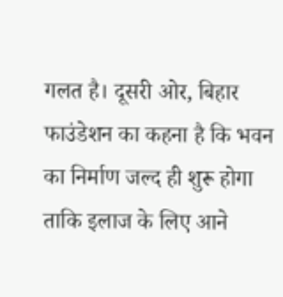गलत है। दूसरी ओर, बिहार फाउंडेशन का कहना है कि भवन का निर्माण जल्द ही शुरू होगा ताकि इलाज के लिए आने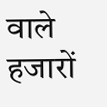वाले हजारों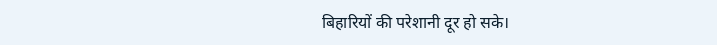बिहारियों की परेशानी दूर हो सके।